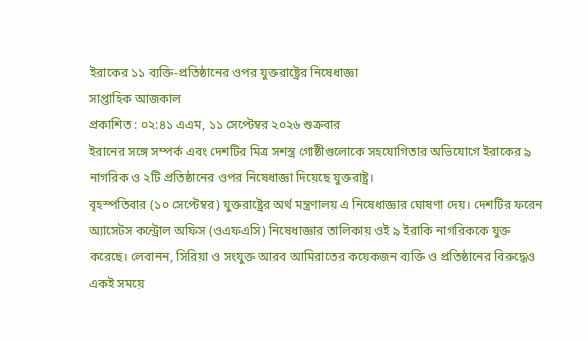ইরাকের ১১ ব্যক্তি-প্রতিষ্ঠানের ওপর যুক্তরাষ্ট্রের নিষেধাজ্ঞা
সাপ্তাহিক আজকাল
প্রকাশিত : ০২:৪১ এএম, ১১ সেপ্টেম্বর ২০২৬ শুক্রবার
ইরানের সঙ্গে সম্পর্ক এবং দেশটির মিত্র সশস্ত্র গোষ্ঠীগুলোকে সহযোগিতার অভিযোগে ইরাকের ৯ নাগরিক ও ২টি প্রতিষ্ঠানের ওপর নিষেধাজ্ঞা দিয়েছে যুক্তরাষ্ট্র।
বৃহস্পতিবার (১০ সেপ্টেম্বর) যুক্তরাষ্ট্রের অর্থ মন্ত্রণালয় এ নিষেধাজ্ঞার ঘোষণা দেয়। দেশটির ফরেন অ্যাসেটস কন্ট্রোল অফিস (ওএফএসি) নিষেধাজ্ঞার তালিকায় ওই ৯ ইরাকি নাগরিককে যুক্ত করেছে। লেবানন, সিরিয়া ও সংযুক্ত আরব আমিরাতের কয়েকজন ব্যক্তি ও প্রতিষ্ঠানের বিরুদ্ধেও একই সময়ে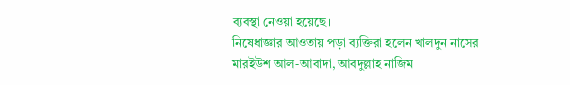ব্যবস্থা নেওয়া হয়েছে।
নিষেধাজ্ঞার আওতায় পড়া ব্যক্তিরা হলেন খালদুন নাসের মারইউশ আল-আবাদা, আবদুল্লাহ নাজিম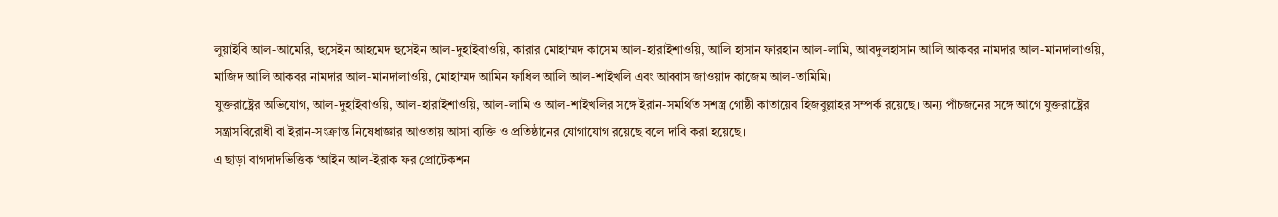লুয়াইবি আল-আমেরি, হুসেইন আহমেদ হুসেইন আল-দুহাইবাওয়ি, কারার মোহাম্মদ কাসেম আল-হারাইশাওয়ি, আলি হাসান ফারহান আল-লামি, আবদুলহাসান আলি আকবর নামদার আল-মানদালাওয়ি, মাজিদ আলি আকবর নামদার আল-মানদালাওয়ি, মোহাম্মদ আমিন ফাধিল আলি আল-শাইখলি এবং আব্বাস জাওয়াদ কাজেম আল-তামিমি।
যুক্তরাষ্ট্রের অভিযোগ, আল-দুহাইবাওয়ি, আল-হারাইশাওয়ি, আল-লামি ও আল-শাইখলির সঙ্গে ইরান-সমর্থিত সশস্ত্র গোষ্ঠী কাতায়েব হিজবুল্লাহর সম্পর্ক রয়েছে। অন্য পাঁচজনের সঙ্গে আগে যুক্তরাষ্ট্রের সন্ত্রাসবিরোধী বা ইরান-সংক্রান্ত নিষেধাজ্ঞার আওতায় আসা ব্যক্তি ও প্রতিষ্ঠানের যোগাযোগ রয়েছে বলে দাবি করা হয়েছে।
এ ছাড়া বাগদাদভিত্তিক ‘আইন আল-ইরাক ফর প্রোটেকশন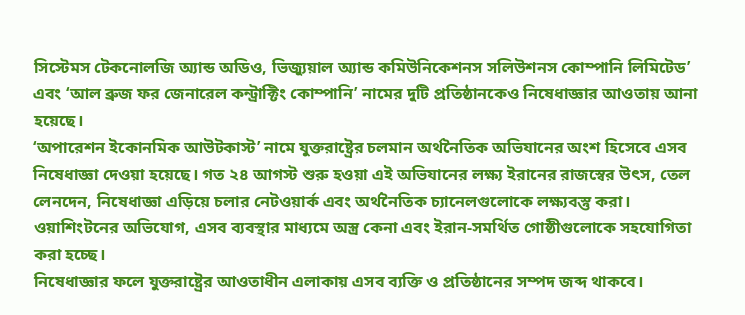সিস্টেমস টেকনোলজি অ্যান্ড অডিও, ভিজ্যুয়াল অ্যান্ড কমিউনিকেশনস সলিউশনস কোম্পানি লিমিটেড’ এবং ‘আল ব্রুজ ফর জেনারেল কন্ট্রাক্টিং কোম্পানি’ নামের দুটি প্রতিষ্ঠানকেও নিষেধাজ্ঞার আওতায় আনা হয়েছে।
‘অপারেশন ইকোনমিক আউটকাস্ট’ নামে যুক্তরাষ্ট্রের চলমান অর্থনৈতিক অভিযানের অংশ হিসেবে এসব নিষেধাজ্ঞা দেওয়া হয়েছে। গত ২৪ আগস্ট শুরু হওয়া এই অভিযানের লক্ষ্য ইরানের রাজস্বের উৎস, তেল লেনদেন, নিষেধাজ্ঞা এড়িয়ে চলার নেটওয়ার্ক এবং অর্থনৈতিক চ্যানেলগুলোকে লক্ষ্যবস্তু করা। ওয়াশিংটনের অভিযোগ, এসব ব্যবস্থার মাধ্যমে অস্ত্র কেনা এবং ইরান-সমর্থিত গোষ্ঠীগুলোকে সহযোগিতা করা হচ্ছে।
নিষেধাজ্ঞার ফলে যুক্তরাষ্ট্রের আওতাধীন এলাকায় এসব ব্যক্তি ও প্রতিষ্ঠানের সম্পদ জব্দ থাকবে।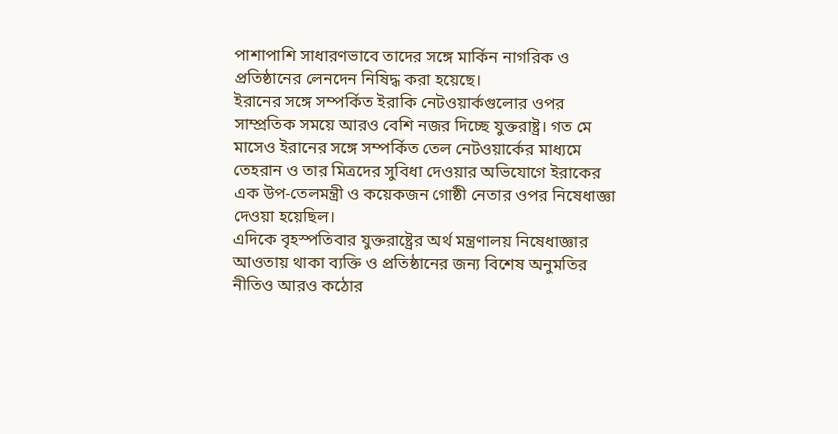পাশাপাশি সাধারণভাবে তাদের সঙ্গে মার্কিন নাগরিক ও প্রতিষ্ঠানের লেনদেন নিষিদ্ধ করা হয়েছে।
ইরানের সঙ্গে সম্পর্কিত ইরাকি নেটওয়ার্কগুলোর ওপর সাম্প্রতিক সময়ে আরও বেশি নজর দিচ্ছে যুক্তরাষ্ট্র। গত মে মাসেও ইরানের সঙ্গে সম্পর্কিত তেল নেটওয়ার্কের মাধ্যমে তেহরান ও তার মিত্রদের সুবিধা দেওয়ার অভিযোগে ইরাকের এক উপ-তেলমন্ত্রী ও কয়েকজন গোষ্ঠী নেতার ওপর নিষেধাজ্ঞা দেওয়া হয়েছিল।
এদিকে বৃহস্পতিবার যুক্তরাষ্ট্রের অর্থ মন্ত্রণালয় নিষেধাজ্ঞার আওতায় থাকা ব্যক্তি ও প্রতিষ্ঠানের জন্য বিশেষ অনুমতির নীতিও আরও কঠোর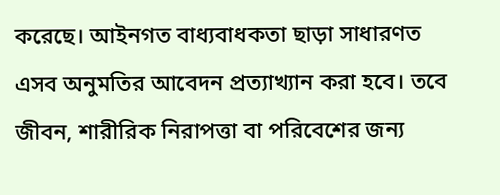করেছে। আইনগত বাধ্যবাধকতা ছাড়া সাধারণত এসব অনুমতির আবেদন প্রত্যাখ্যান করা হবে। তবে জীবন, শারীরিক নিরাপত্তা বা পরিবেশের জন্য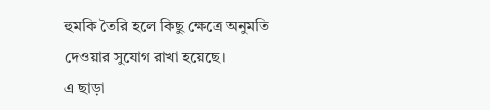হুমকি তৈরি হলে কিছু ক্ষেত্রে অনুমতি দেওয়ার সুযোগ রাখা হয়েছে।
এ ছাড়া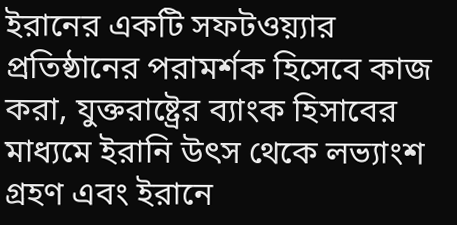ইরানের একটি সফটওয়্যার প্রতিষ্ঠানের পরামর্শক হিসেবে কাজ করা, যুক্তরাষ্ট্রের ব্যাংক হিসাবের মাধ্যমে ইরানি উৎস থেকে লভ্যাংশ গ্রহণ এবং ইরানে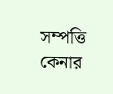সম্পত্তি কেনার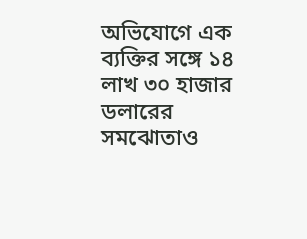অভিযোগে এক ব্যক্তির সঙ্গে ১৪ লাখ ৩০ হাজার ডলারের সমঝোতাও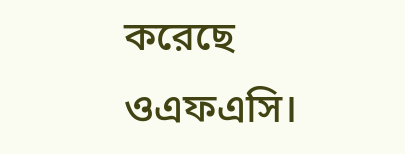করেছে ওএফএসি।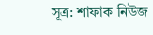সূত্র: শাফাক নিউজ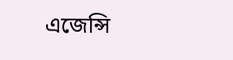এজেন্সি